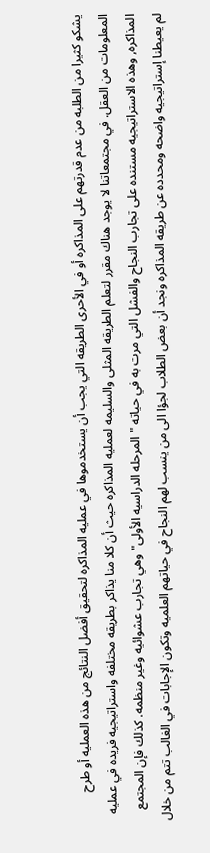يشكو كثيرا من الطلبه من عدم قدرتهم على المذاكره أو في الأحرى الطريقه التي يجب أن يستخدموها في عمليه المذاكره لتحقيق أفضل النتائج من هذه العمليه أو طرح المعلومات من العقل. في مجتمعاتنا لا يوجد هناك مقرر لتعلم الطريقه المثلى والسليمه لعمليه المذاكره حيث أن كلا منا يذاكر بطريقه مختلفه واستراتيجيه فريده في عمليه المذاكره, وهذه الاستراتيجيه مستنده على تجارب النجاح والفشل التي مرت به في حياته "المرحله الدراسيه الأولى" وهي تجارب عشوائيه وغير منظمه. كذلك فإن المجتمع لم يعيطنا إستراتيجيه واضحه ومحدده عن طريقه المذاكره ونجد أن بعض الطلاب لجؤا الى من ينسب لهم النجاح في حياتهم العلميه وتكون الإجابات في الغالب تتم من خلال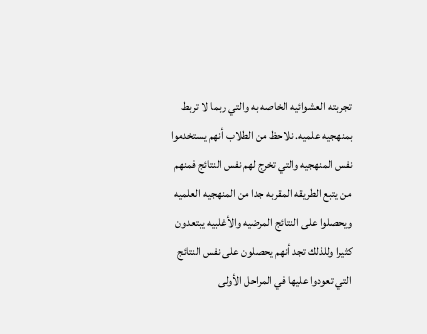تجربته العشوائيه الخاصه به والتي ربما لا تربط بمنهجيه علميه. نلاحظ من الطلاب أنهم يستخدموا نفس المنهجيه والتي تخرج لهم نفس النتائج فمنهم من يتبع الطريقه المقربه جدا من المنهجيه العلميه ويحصلوا على النتائج المرضيه والأغلبيه يبتعدون كثيرا وللذلك تجد أنهم يحصلون على نفس النتائج التي تعودوا عليها في المراحل الأولى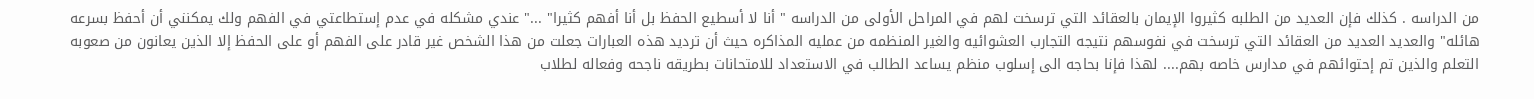من الدراسه . كذلك فإن العديد من الطلبه كثيروا الإيمان بالعقائد التي ترسخت لهم في المراحل الأولى من الدراسه " أنا لا أسطيع الحفظ بل أنا أفهم كثيرا" ..." عندي مشكله في عدم إستطاعتي في الفهم ولك يمكنني أن أحفظ بسرعه هائله" والعديد العديد من العقائد التي ترسخت في نفوسهم نتيجه التجارب العشوائيه والغير المنظمه من عمليه المذاكره حيث أن ترديد هذه العبارات جعلت من هذا الشخص غير قادر على الفهم أو على الحفظ إلا الذين يعانون من صعوبه التعلم والذين تم إحتوائهم في مدارس خاصه بهم.... لهذا فإنا بحاجه الى إسلوب منظم يساعد الطالب في الاستعداد للامتحانات بطريقه ناجحه وفعاله لطلاب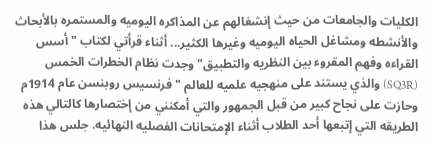الكليات والجامعات من حيث إنشغالهم عن المذاكره اليوميه والمستمره بالأبحاث والأنشطه ومشاغل الحياه اليوميه وغيرها الكثير... أثناء قرأتي لكتاب " أسس القراءه وفهم المقروء بين النظريه والتطبيق" وجدت نظام الخطرات الخمس (SQ3R) والذي يستند على منهجيه علميه للعالم "فرنسيس روبنسن عام 1914م وحازت على نجاح كبير من قبل الجمهور والتي أمكنني من إختصارها كالتالي هذه الطريقه التي إتبعها أحد الطلاب أثناء الإمتحانات الفصليه النهائيه. جلس هذا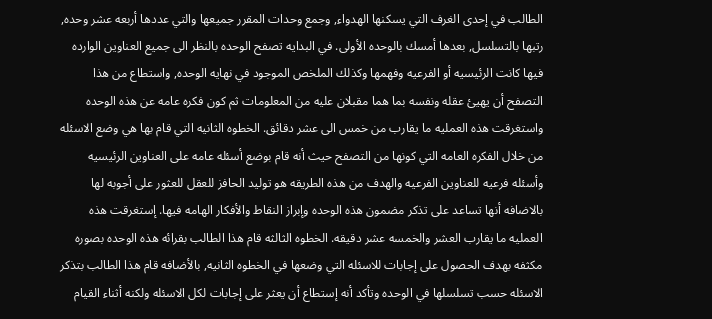الطالب في إحدى الغرف التي يسكنها الهدواء, وجمع وحدات المقرر جميعها والتي عددها أربعه عشر وحده, رتبها بالتسلسل, بعدها أمسك بالوحده الأولى. في البدايه تصفح الوحده بالنظر الى جميع العناوين الوارده فيها كانت الرئيسيه أو الفرعيه وفهمها وكذلك الملخص الموجود في نهايه الوحده, واستطاع من هذا التصفح أن يهيئ عقله ونفسه بما هما مقبلان عليه من المعلومات ثم كون فكره عامه عن هذه الوحده واستغرقت هذه العمليه ما يقارب من خمس الى عشر دقائق. الخطوه الثانيه التي قام بها هي وضع الاسئله من خلال الفكره العامه التي كونها من التصفح حيث أنه قام بوضع أسئله عامه على العناوين الرئيسيه وأسئله فرعيه للعناوين الفرعيه والهدف من هذه الطريقه هو توليد الحافز للعقل للعثور على أجوبه لها بالاضافه أنها تساعد على تذكر مضمون هذه الوحده وإبراز النقاط والأفكار الهامه فيها. إستغرقت هذه العمليه ما يقارب العشر والخمسه عشر دقيقه. الخطوه الثالثه قام هذا الطالب بقرائه هذه الوحده بصوره مكثفه بهدف الحصول على إجابات للاسئله التي وضعها في الخطوه الثانيه, بالأضافه قام هذا الطالب بتذكر الاسئله حسب تسلسلها في الوحده وتأكد أنه إستطاع أن يعثر على إجابات لكل الاسئله ولكنه أثناء القيام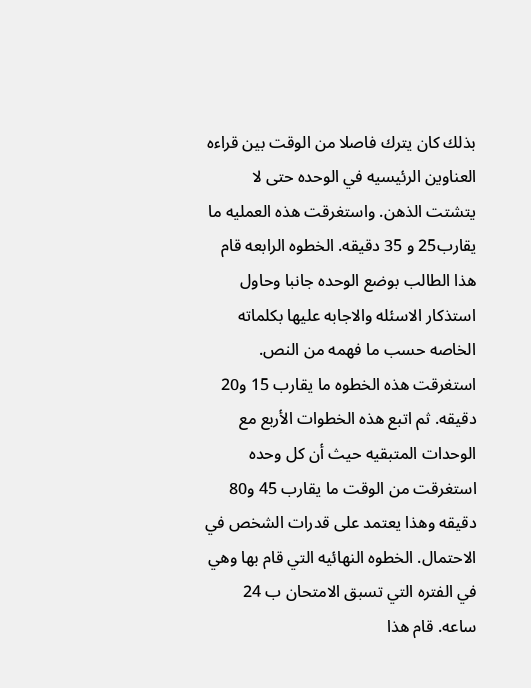بذلك كان يترك فاصلا من الوقت بين قراءه العناوين الرئيسيه في الوحده حتى لا يتشتت الذهن. واستغرقت هذه العمليه ما يقارب25 و 35 دقيقه. الخطوه الرابعه قام هذا الطالب بوضع الوحده جانبا وحاول استذكار الاسئله والاجابه عليها بكلماته الخاصه حسب ما فهمه من النص. استغرقت هذه الخطوه ما يقارب 15 و20 دقيقه. ثم اتبع هذه الخطوات الأربع مع الوحدات المتبقيه حيث أن كل وحده استغرقت من الوقت ما يقارب 45 و80 دقيقه وهذا يعتمد على قدرات الشخص في الاحتمال. الخطوه النهائيه التي قام بها وهي في الفتره التي تسبق الامتحان ب 24 ساعه. قام هذا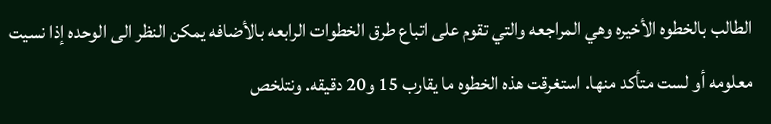الطالب بالخطوه الأخيره وهي المراجعه والتي تقوم على اتباع طرق الخطوات الرابعه بالأضافه يمكن النظر الى الوحده إذا نسيت معلومه أو لست متأكد منها. استغرقت هذه الخطوه ما يقارب 15 و20 دقيقه. ونتلخص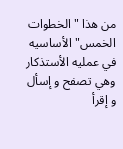من هذا "الخطوات الخمس" الأساسيه في عمليه الأستذكار وهي تصفح و إسأل و إقرأ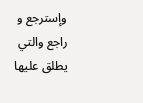وإسترجع و راجع والتي يطلق عليها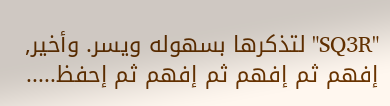"SQ3R" لتذكرها بسهوله ويسر. وأخير, إفهم ثم إفهم ثم إفهم ثم إحفظ.....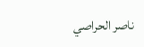ناصر الحراصي